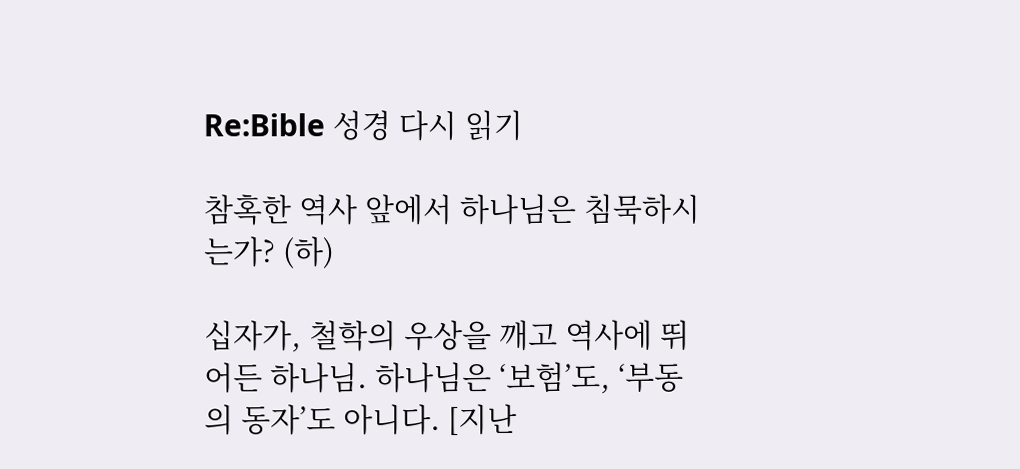Re:Bible 성경 다시 읽기

참혹한 역사 앞에서 하나님은 침묵하시는가? (하)

십자가, 철학의 우상을 깨고 역사에 뛰어든 하나님. 하나님은 ‘보험’도, ‘부동의 동자’도 아니다. [지난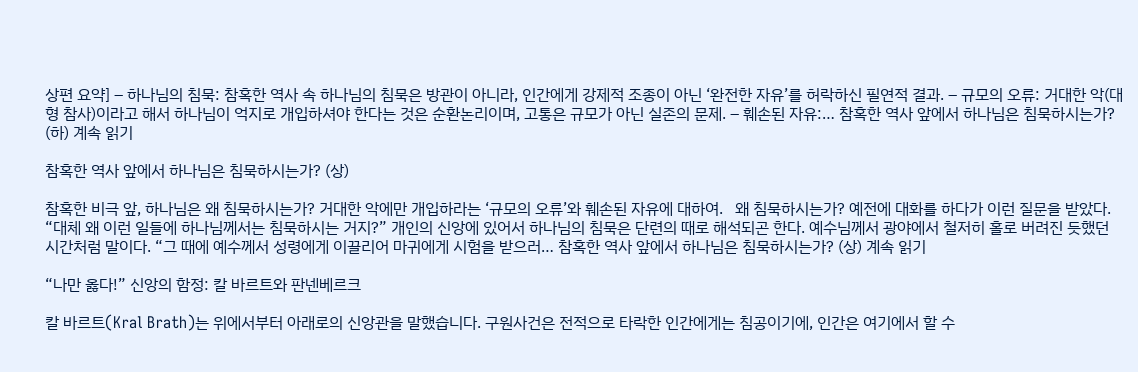상편 요약] – 하나님의 침묵: 참혹한 역사 속 하나님의 침묵은 방관이 아니라, 인간에게 강제적 조종이 아닌 ‘완전한 자유’를 허락하신 필연적 결과. – 규모의 오류: 거대한 악(대형 참사)이라고 해서 하나님이 억지로 개입하셔야 한다는 것은 순환논리이며, 고통은 규모가 아닌 실존의 문제. – 훼손된 자유:… 참혹한 역사 앞에서 하나님은 침묵하시는가? (하) 계속 읽기

참혹한 역사 앞에서 하나님은 침묵하시는가? (상)

참혹한 비극 앞, 하나님은 왜 침묵하시는가? 거대한 악에만 개입하라는 ‘규모의 오류’와 훼손된 자유에 대하여.   왜 침묵하시는가? 예전에 대화를 하다가 이런 질문을 받았다. “대체 왜 이런 일들에 하나님께서는 침묵하시는 거지?” 개인의 신앙에 있어서 하나님의 침묵은 단련의 때로 해석되곤 한다. 예수님께서 광야에서 철저히 홀로 버려진 듯했던 시간처럼 말이다. “그 때에 예수께서 성령에게 이끌리어 마귀에게 시험을 받으러… 참혹한 역사 앞에서 하나님은 침묵하시는가? (상) 계속 읽기

“나만 옳다!” 신앙의 함정: 칼 바르트와 판넨베르크

칼 바르트(Kral Brath)는 위에서부터 아래로의 신앙관을 말했습니다. 구원사건은 전적으로 타락한 인간에게는 침공이기에, 인간은 여기에서 할 수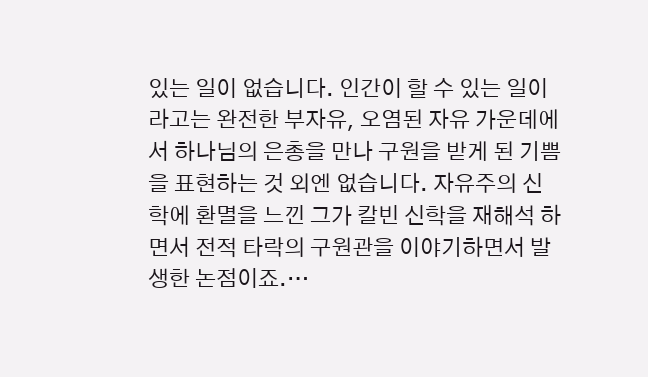있는 일이 없습니다. 인간이 할 수 있는 일이라고는 완전한 부자유, 오염된 자유 가운데에서 하나님의 은총을 만나 구원을 받게 된 기쁨을 표현하는 것 외엔 없습니다. 자유주의 신학에 환멸을 느낀 그가 칼빈 신학을 재해석 하면서 전적 타락의 구원관을 이야기하면서 발생한 논점이죠.…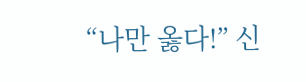“나만 옳다!” 신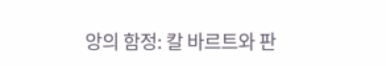앙의 함정: 칼 바르트와 판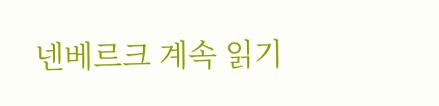넨베르크 계속 읽기